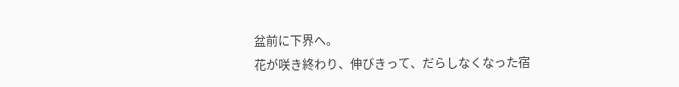盆前に下界へ。
花が咲き終わり、伸びきって、だらしなくなった宿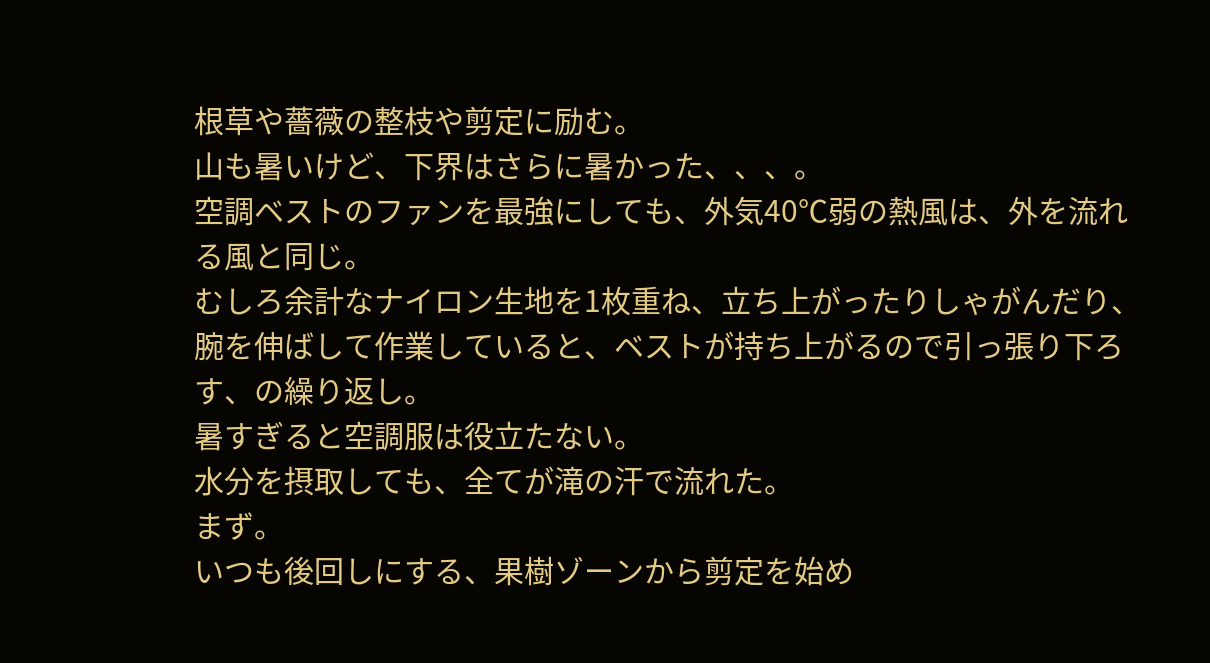根草や薔薇の整枝や剪定に励む。
山も暑いけど、下界はさらに暑かった、、、。
空調ベストのファンを最強にしても、外気40℃弱の熱風は、外を流れる風と同じ。
むしろ余計なナイロン生地を1枚重ね、立ち上がったりしゃがんだり、腕を伸ばして作業していると、ベストが持ち上がるので引っ張り下ろす、の繰り返し。
暑すぎると空調服は役立たない。
水分を摂取しても、全てが滝の汗で流れた。
まず。
いつも後回しにする、果樹ゾーンから剪定を始め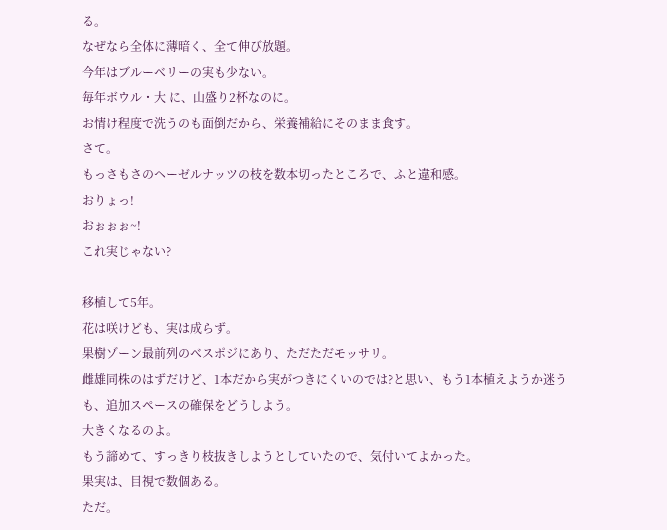る。
なぜなら全体に薄暗く、全て伸び放題。
今年はブルーベリーの実も少ない。
毎年ボウル・大 に、山盛り2杯なのに。
お情け程度で洗うのも面倒だから、栄養補給にそのまま食す。
さて。
もっさもさのヘーゼルナッツの枝を数本切ったところで、ふと違和感。
おりょっ!
おぉぉぉ~!
これ実じゃない?

移植して5年。
花は咲けども、実は成らず。
果樹ゾーン最前列のベスポジにあり、ただただモッサリ。
雌雄同株のはずだけど、1本だから実がつきにくいのでは?と思い、もう1本植えようか迷うも、追加スペースの確保をどうしよう。
大きくなるのよ。
もう諦めて、すっきり枝抜きしようとしていたので、気付いてよかった。
果実は、目視で数個ある。
ただ。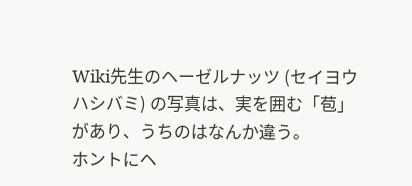Wiki先生のヘーゼルナッツ (セイヨウハシバミ) の写真は、実を囲む「苞」 があり、うちのはなんか違う。
ホントにヘ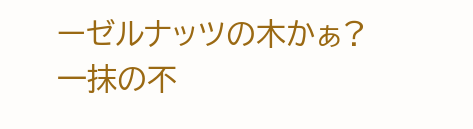ーゼルナッツの木かぁ?
一抹の不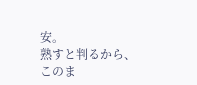安。
熟すと判るから、このま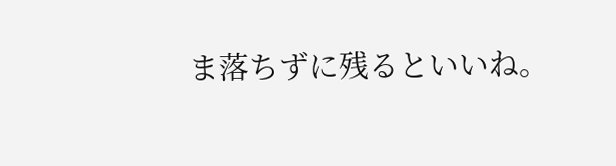ま落ちずに残るといいね。